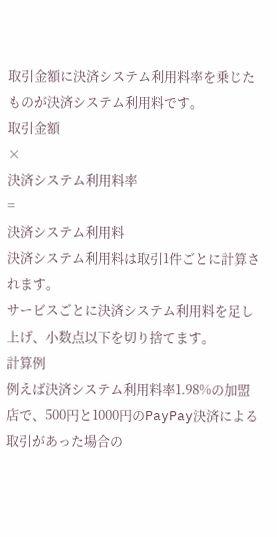取引金額に決済システム利用料率を乗じたものが決済システム利用料です。
取引金額
×
決済システム利用料率
=
決済システム利用料
決済システム利用料は取引1件ごとに計算されます。
サービスごとに決済システム利用料を足し上げ、小数点以下を切り捨てます。
計算例
例えば決済システム利用料率1.98%の加盟店で、500円と1000円のPayPay決済による取引があった場合の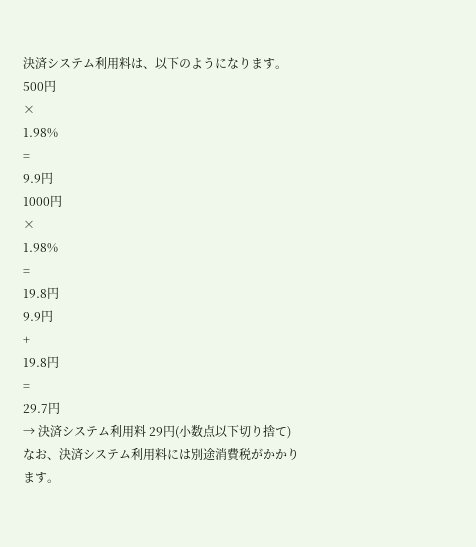決済システム利用料は、以下のようになります。
500円
×
1.98%
=
9.9円
1000円
×
1.98%
=
19.8円
9.9円
+
19.8円
=
29.7円
→ 決済システム利用料 29円(小数点以下切り捨て)
なお、決済システム利用料には別途消費税がかかります。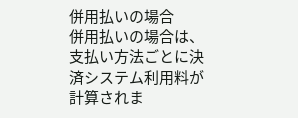併用払いの場合
併用払いの場合は、支払い方法ごとに決済システム利用料が計算されま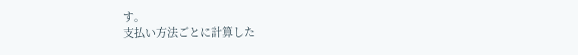す。
支払い方法ごとに計算した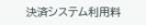決済システム利用料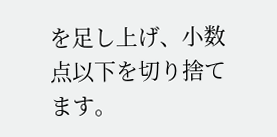を足し上げ、小数点以下を切り捨てます。